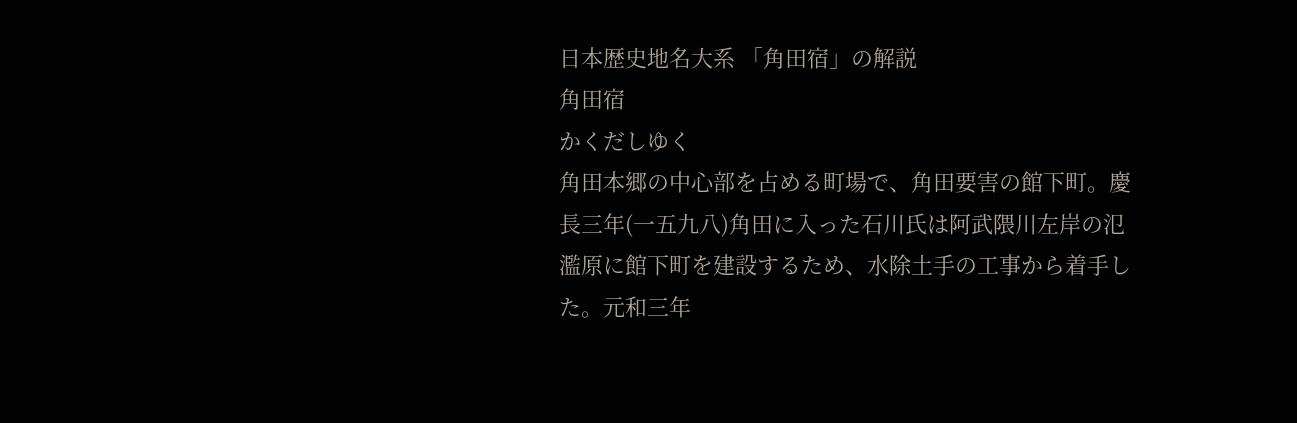日本歴史地名大系 「角田宿」の解説
角田宿
かくだしゆく
角田本郷の中心部を占める町場で、角田要害の館下町。慶長三年(一五九八)角田に入った石川氏は阿武隈川左岸の氾濫原に館下町を建設するため、水除土手の工事から着手した。元和三年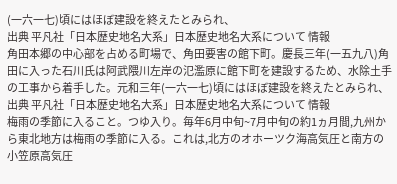(一六一七)頃にはほぼ建設を終えたとみられ、
出典 平凡社「日本歴史地名大系」日本歴史地名大系について 情報
角田本郷の中心部を占める町場で、角田要害の館下町。慶長三年(一五九八)角田に入った石川氏は阿武隈川左岸の氾濫原に館下町を建設するため、水除土手の工事から着手した。元和三年(一六一七)頃にはほぼ建設を終えたとみられ、
出典 平凡社「日本歴史地名大系」日本歴史地名大系について 情報
梅雨の季節に入ること。つゆ入り。毎年6月中旬~7月中旬の約1ヵ月間,九州から東北地方は梅雨の季節に入る。これは,北方のオホーツク海高気圧と南方の小笠原高気圧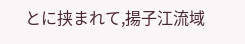とに挟まれて,揚子江流域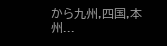から九州,四国,本州...